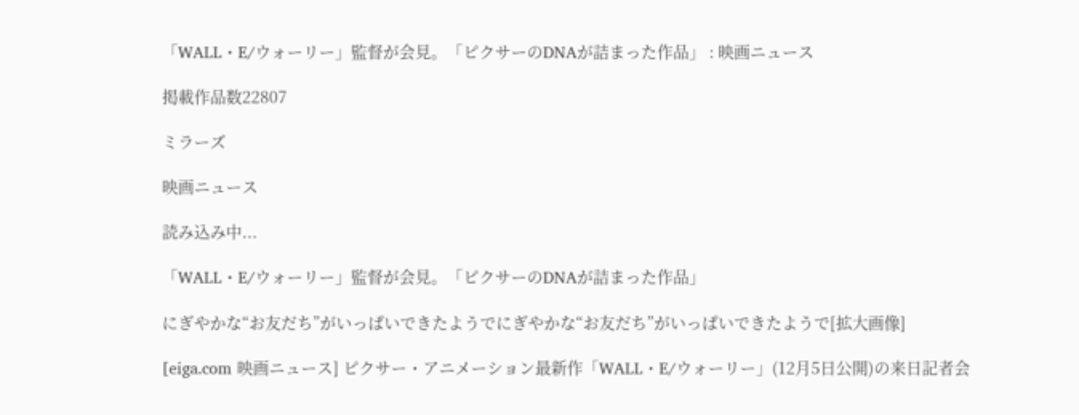「WALL・E/ウォーリー」監督が会見。「ピクサーのDNAが詰まった作品」 : 映画ニュース

掲載作品数22807

ミラーズ

映画ニュース

読み込み中...

「WALL・E/ウォーリー」監督が会見。「ピクサーのDNAが詰まった作品」

にぎやかな“お友だち”がいっぱいできたようでにぎやかな“お友だち”がいっぱいできたようで[拡大画像]

[eiga.com 映画ニュース] ピクサー・アニメーション最新作「WALL・E/ウォーリー」(12月5日公開)の来日記者会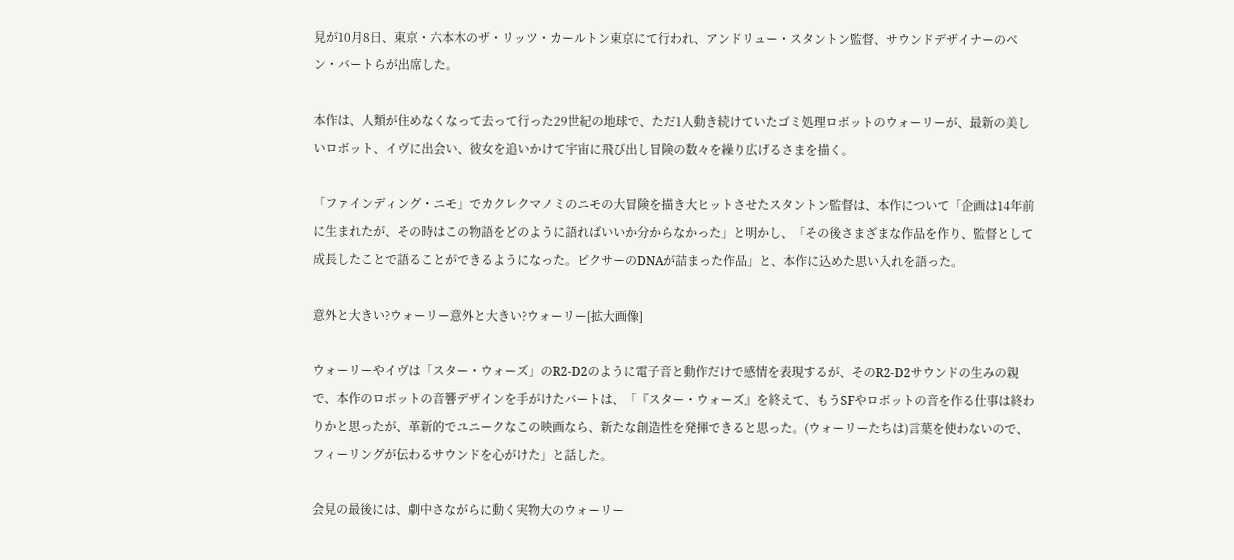見が10月8日、東京・六本木のザ・リッツ・カールトン東京にて行われ、アンドリュー・スタントン監督、サウンドデザイナーのベン・バートらが出席した。

本作は、人類が住めなくなって去って行った29世紀の地球で、ただ1人動き続けていたゴミ処理ロボットのウォーリーが、最新の美しいロボット、イヴに出会い、彼女を追いかけて宇宙に飛び出し冒険の数々を繰り広げるさまを描く。

「ファインディング・ニモ」でカクレクマノミのニモの大冒険を描き大ヒットさせたスタントン監督は、本作について「企画は14年前に生まれたが、その時はこの物語をどのように語ればいいか分からなかった」と明かし、「その後さまざまな作品を作り、監督として成長したことで語ることができるようになった。ピクサーのDNAが詰まった作品」と、本作に込めた思い入れを語った。

意外と大きい?ウォーリー意外と大きい?ウォーリー[拡大画像]

ウォーリーやイヴは「スター・ウォーズ」のR2-D2のように電子音と動作だけで感情を表現するが、そのR2-D2サウンドの生みの親で、本作のロボットの音響デザインを手がけたバートは、「『スター・ウォーズ』を終えて、もうSFやロボットの音を作る仕事は終わりかと思ったが、革新的でユニークなこの映画なら、新たな創造性を発揮できると思った。(ウォーリーたちは)言葉を使わないので、フィーリングが伝わるサウンドを心がけた」と話した。

会見の最後には、劇中さながらに動く実物大のウォーリー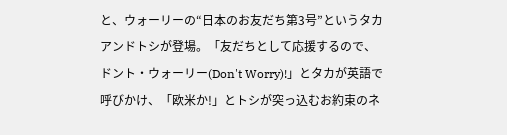と、ウォーリーの“日本のお友だち第3号”というタカアンドトシが登場。「友だちとして応援するので、ドント・ウォーリー(Don't Worry)!」とタカが英語で呼びかけ、「欧米か!」とトシが突っ込むお約束のネ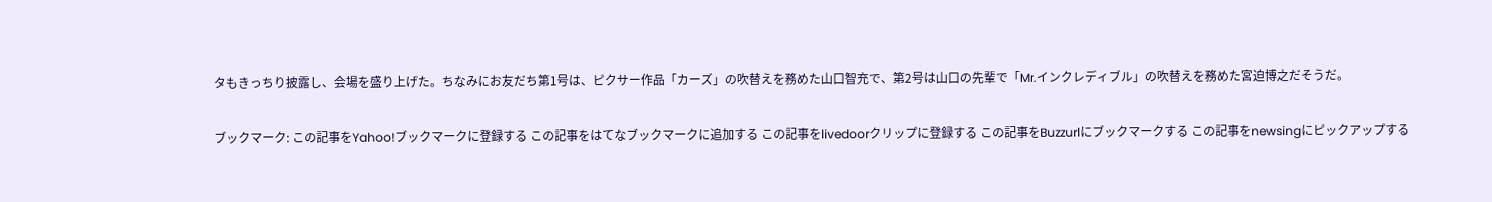タもきっちり披露し、会場を盛り上げた。ちなみにお友だち第1号は、ピクサー作品「カーズ」の吹替えを務めた山口智充で、第2号は山口の先輩で「Mr.インクレディブル」の吹替えを務めた宮迫博之だそうだ。

ブックマーク: この記事をYahoo!ブックマークに登録する この記事をはてなブックマークに追加する この記事をlivedoorクリップに登録する この記事をBuzzurlにブックマークする この記事をnewsingにピックアップする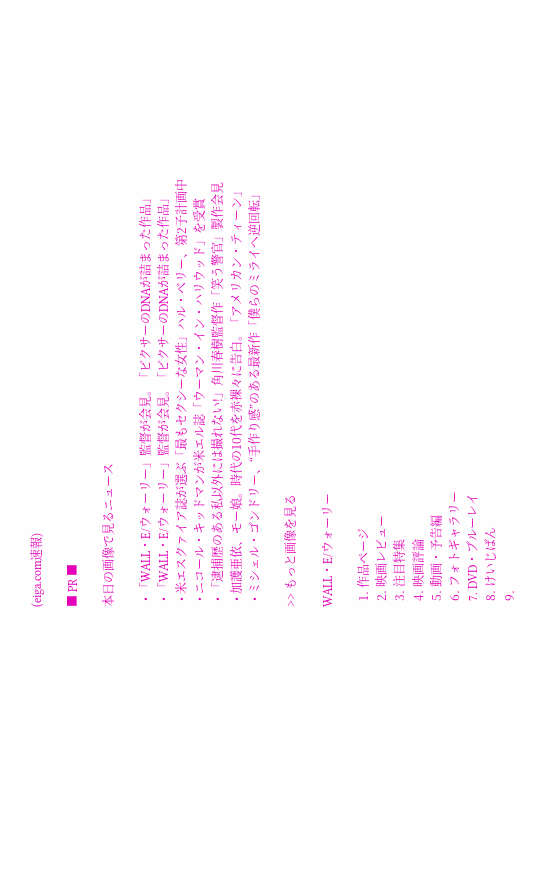(eiga.com速報)

■ PR ■

本日の画像で見るニュース

  • 「WALL・E/ウォーリー」監督が会見。「ピクサーのDNAが詰まった作品」
  • 「WALL・E/ウォーリー」監督が会見。「ピクサーのDNAが詰まった作品」
  • 米エスクァイア誌が選ぶ「最もセクシーな女性」ハル・ベリー、第2子計画中
  • ニコール・キッドマンが米エル誌「ウーマン・イン・ハリウッド」を受賞
  • 「逮捕歴のある私以外には撮れない!」角川春樹監督作「笑う警官」製作会見
  • 加護亜依、モー娘。時代の10代を赤裸々に告白。「アメリカン・ティーン」
  • ミシェル・ゴンドリー、“手作り感”のある最新作「僕らのミライへ逆回転」

>> もっと画像を見る

WALL・E/ウォーリー

  1. 作品ページ
  2. 映画レビュー
  3. 注目特集
  4. 映画評論
  5. 動画・予告編
  6. フォトギャラリー
  7. DVD・ブルーレイ
  8. けいじばん
  9.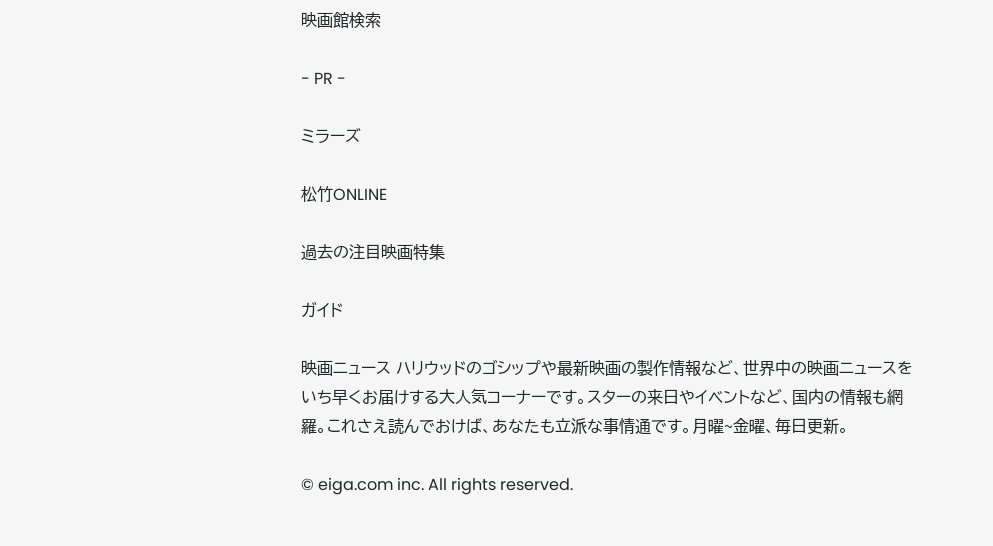映画館検索

- PR -

ミラーズ

松竹ONLINE

過去の注目映画特集

ガイド

映画ニュース ハリウッドのゴシップや最新映画の製作情報など、世界中の映画ニュースをいち早くお届けする大人気コーナーです。スターの来日やイベントなど、国内の情報も網羅。これさえ読んでおけば、あなたも立派な事情通です。月曜~金曜、毎日更新。

© eiga.com inc. All rights reserved.